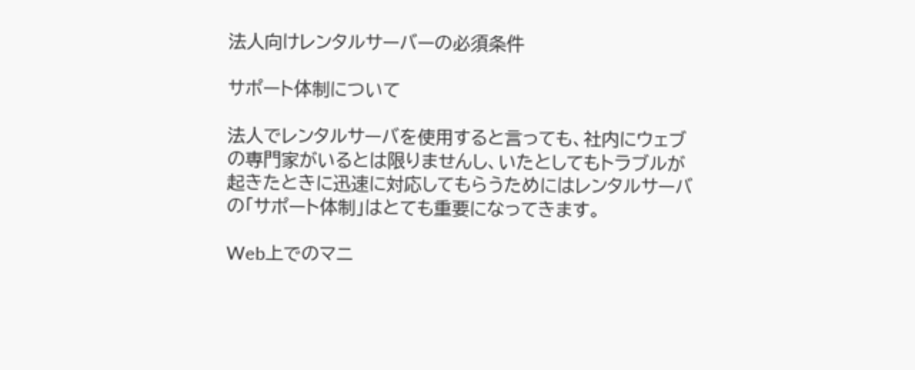法人向けレンタルサーバーの必須条件

サポート体制について

法人でレンタルサーバを使用すると言っても、社内にウェブの専門家がいるとは限りませんし、いたとしてもトラブルが起きたときに迅速に対応してもらうためにはレンタルサーバの「サポート体制」はとても重要になってきます。

Web上でのマニ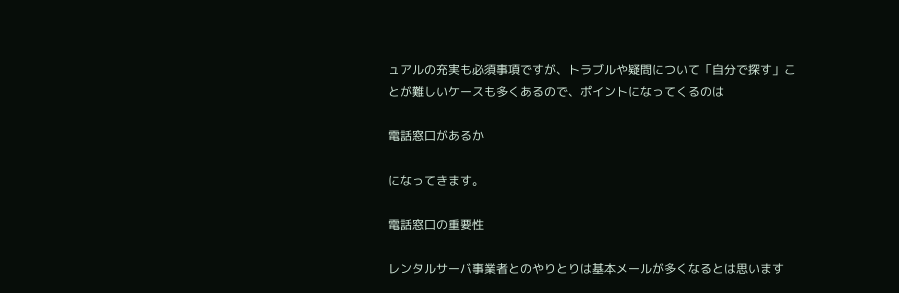ュアルの充実も必須事項ですが、トラブルや疑問について「自分で探す」ことが難しいケースも多くあるので、ポイントになってくるのは

電話窓口があるか

になってきます。

電話窓口の重要性

レンタルサーバ事業者とのやりとりは基本メールが多くなるとは思います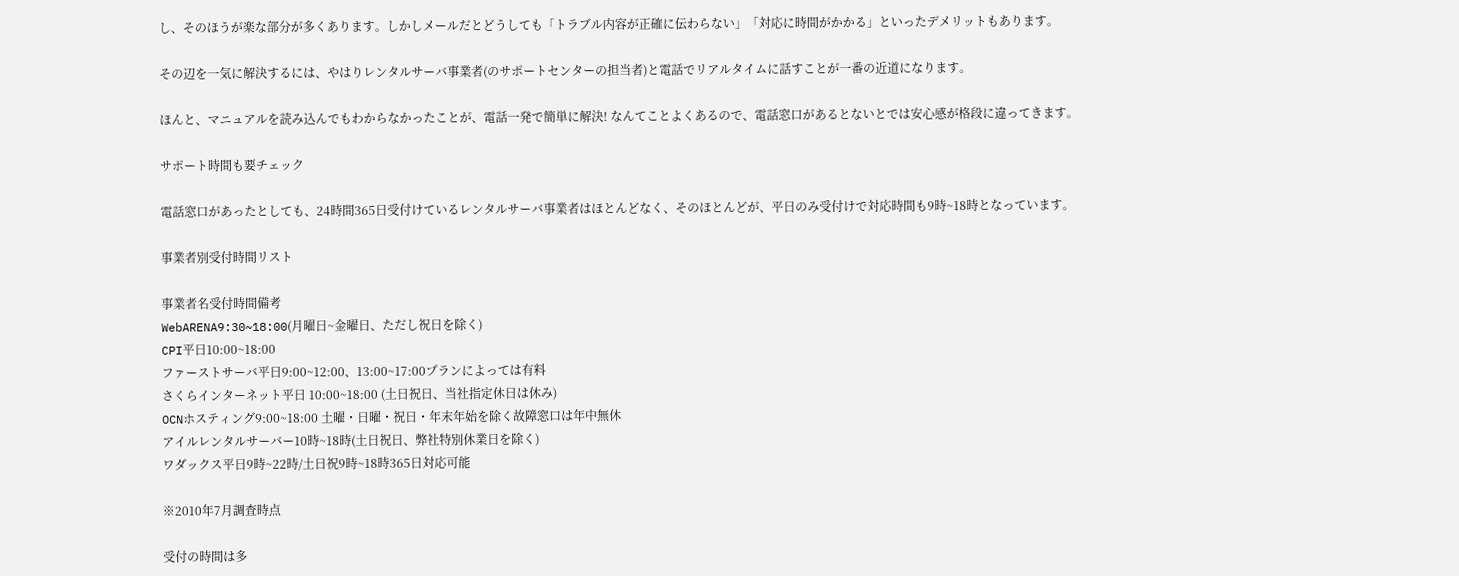し、そのほうが楽な部分が多くあります。しかしメールだとどうしても「トラブル内容が正確に伝わらない」「対応に時間がかかる」といったデメリットもあります。

その辺を一気に解決するには、やはりレンタルサーバ事業者(のサポートセンターの担当者)と電話でリアルタイムに話すことが一番の近道になります。

ほんと、マニュアルを読み込んでもわからなかったことが、電話一発で簡単に解決! なんてことよくあるので、電話窓口があるとないとでは安心感が格段に違ってきます。

サポート時間も要チェック

電話窓口があったとしても、24時間365日受付けているレンタルサーバ事業者はほとんどなく、そのほとんどが、平日のみ受付けで対応時間も9時~18時となっています。

事業者別受付時間リスト

事業者名受付時間備考
WebARENA9:30~18:00(月曜日~金曜日、ただし祝日を除く)
CPI平日10:00~18:00
ファーストサーバ平日9:00~12:00、13:00~17:00プランによっては有料
さくらインターネット平日 10:00~18:00 (土日祝日、当社指定休日は休み)
OCNホスティング9:00~18:00 土曜・日曜・祝日・年末年始を除く故障窓口は年中無休
アイルレンタルサーバー10時~18時(土日祝日、弊社特別休業日を除く)
ワダックス平日9時~22時/土日祝9時~18時365日対応可能

※2010年7月調査時点

受付の時間は多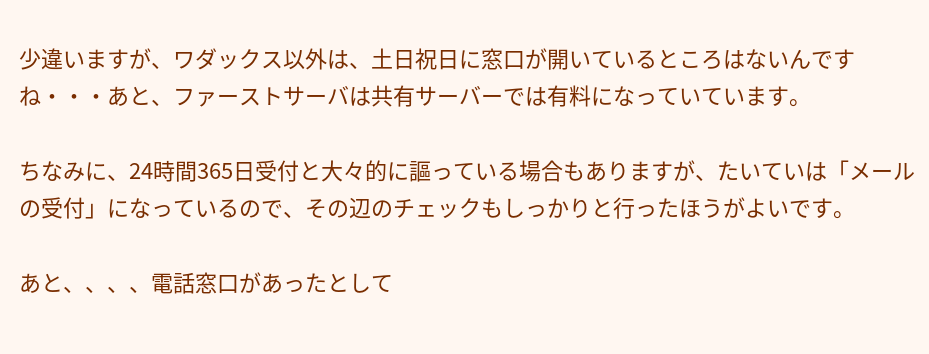少違いますが、ワダックス以外は、土日祝日に窓口が開いているところはないんですね・・・あと、ファーストサーバは共有サーバーでは有料になっていています。

ちなみに、24時間365日受付と大々的に謳っている場合もありますが、たいていは「メールの受付」になっているので、その辺のチェックもしっかりと行ったほうがよいです。

あと、、、、電話窓口があったとして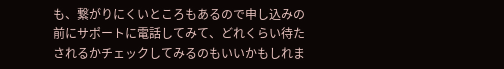も、繋がりにくいところもあるので申し込みの前にサポートに電話してみて、どれくらい待たされるかチェックしてみるのもいいかもしれま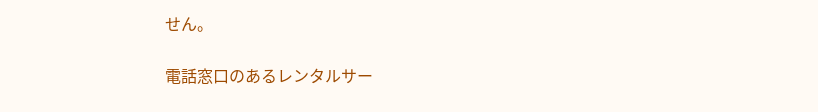せん。

電話窓口のあるレンタルサー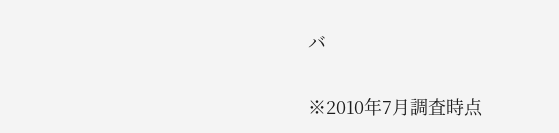バ

※2010年7月調査時点